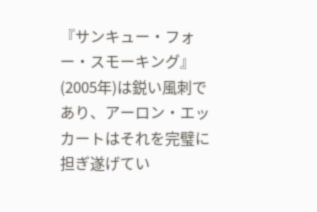『サンキュー・フォー・スモーキング』(2005年)は鋭い風刺であり、アーロン・エッカートはそれを完璧に担ぎ遂げてい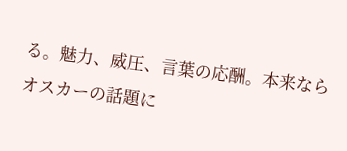る。魅力、威圧、言葉の応酬。本来ならオスカーの話題に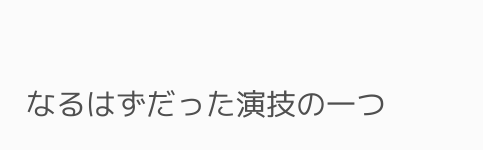なるはずだった演技の一つ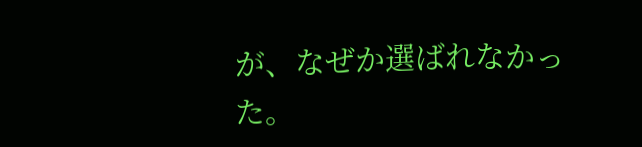が、なぜか選ばれなかった。